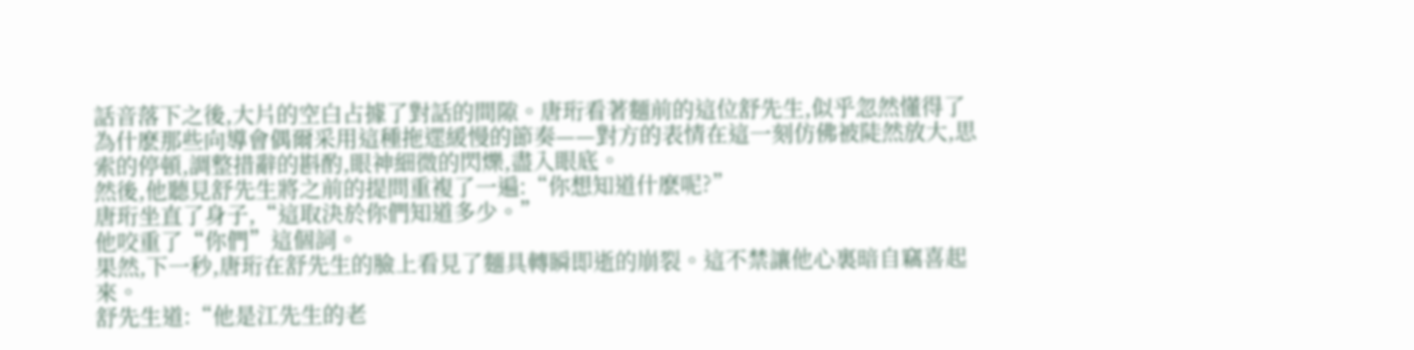話音落下之後,大片的空白占據了對話的間隙。唐珩看著麵前的這位舒先生,似乎忽然懂得了為什麽那些向導會偶爾采用這種拖遝緩慢的節奏——對方的表情在這一刻仿佛被陡然放大,思索的停頓,調整措辭的斟酌,眼神細微的閃爍,盡入眼底。
然後,他聽見舒先生將之前的提問重複了一遍:“你想知道什麽呢?”
唐珩坐直了身子,“這取決於你們知道多少。”
他咬重了“你們”這個詞。
果然,下一秒,唐珩在舒先生的臉上看見了麵具轉瞬即逝的崩裂。這不禁讓他心裏暗自竊喜起來。
舒先生道:“他是江先生的老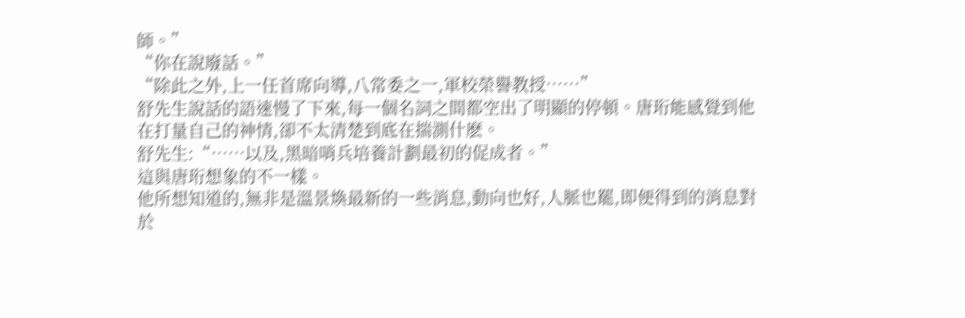師。”
“你在說廢話。”
“除此之外,上一任首席向導,八常委之一,軍校榮譽教授……”
舒先生說話的語速慢了下來,每一個名詞之間都空出了明顯的停頓。唐珩能感覺到他在打量自己的神情,卻不太清楚到底在揣測什麽。
舒先生:“……以及,黑暗哨兵培養計劃最初的促成者。”
這與唐珩想象的不一樣。
他所想知道的,無非是溫景煥最新的一些消息,動向也好,人脈也罷,即便得到的消息對於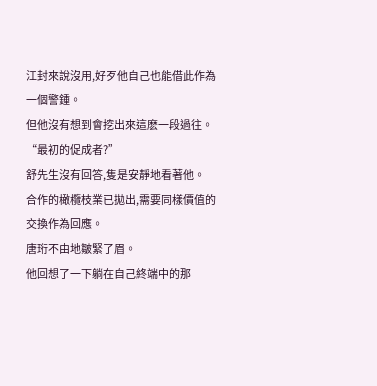江封來說沒用,好歹他自己也能借此作為一個警鍾。
但他沒有想到會挖出來這麽一段過往。
“最初的促成者?”
舒先生沒有回答,隻是安靜地看著他。
合作的橄欖枝業已拋出,需要同樣價值的交換作為回應。
唐珩不由地皺緊了眉。
他回想了一下躺在自己終端中的那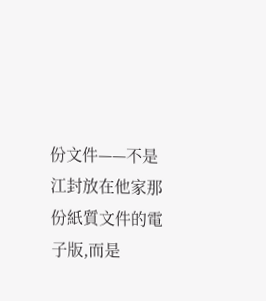份文件——不是江封放在他家那份紙質文件的電子版,而是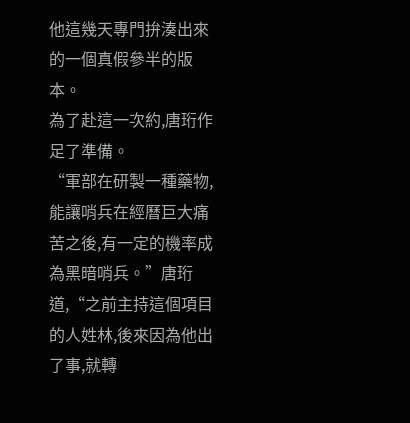他這幾天專門拚湊出來的一個真假參半的版本。
為了赴這一次約,唐珩作足了準備。
“軍部在研製一種藥物,能讓哨兵在經曆巨大痛苦之後,有一定的機率成為黑暗哨兵。”唐珩道,“之前主持這個項目的人姓林,後來因為他出了事,就轉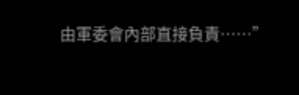由軍委會內部直接負責……”